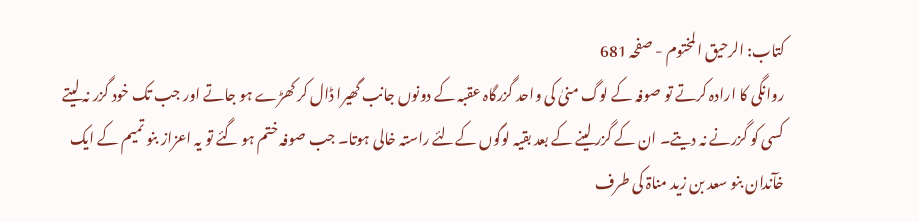کتاب: الرحیق المختوم - صفحہ 681
روانگی کا ارادہ کرتے تو صوفہ کے لوگ منیٰ کی واحد گزرگاہ عقبہ کے دونوں جانب گھیرا ڈال کر کھڑے ہو جاتے اور جب تک خود گزر نہ لیتے کسی کو گزرنے نہ دیتے۔ ان کے گزر لینے کے بعد بقیہ لوگوں کےلئے راستہ خالی ہوتا۔ جب صوفہ ختم ہو گئے تو یہ اعزاز بنو تمیم کے ایک خآندان بنو سعد بن زید مناۃ کی طرف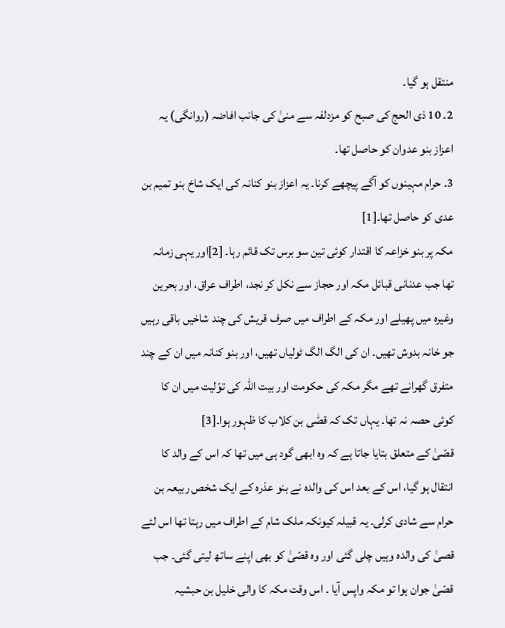منتقل ہو گیا۔
2۔ 10 ذی الحج کی صبح کو مزدلفہ سے منیٰ کی جانب افاضہ (روانگی) یہ اعزاز بنو عدوان کو حاصل تھا۔
3۔ حرام مہینوں کو آگے پیچھے کرنا۔ یہ اعزاز بنو کنانہ کی ایک شاخ بنو تمیم بن عدی کو حاصل تھا۔[1]
مکہ پر بنو خزاعہ کا اقتدار کوئی تین سو برس تک قائم رہا۔ [2]اور یہی زمانہ تھا جب عدنانی قبائل مکہ اور حجاز سے نکل کر نجد، اطراف عراق، اور بحرین وغیرہ میں پھیلے اور مکہ کے اطراف میں صرف قریش کی چند شاخیں باقی رہیں جو خانہ بدوش تھیں۔ ان کی الگ الگ ٹولیاں تھیں، اور بنو کنانہ میں ان کے چند متفرق گھرانے تھے مگر مکہ کی حکومت اور بیت اللہ کی توّلیت میں ان کا کوئی حصہ نہ تھا۔ یہاں تک کہ قصّٰی بن کلاب کا ظہور ہوا۔[3]
قصّیٰ کے متعلق بتایا جاتا ہے کہ وہ ابھی گود ہی میں تھا کہ اس کے والد کا انتقال ہو گیا، اس کے بعد اس کی والدہ نے بنو عذرہ کے ایک شخص ربیعہ بن حرام سے شادی کرلی۔ یہ قبیلہ کیونکہ ملک شام کے اطراف میں رہتا تھا اس لئے قصیٰ کی والدہ وہیں چلی گئی اور وہ قصّیٰ کو بھی اپنے ساتھ لیتی گئی۔ جب قصّیٰ جوان ہوا تو مکہ واپس آیا ۔ اس وقت مکہ کا والی خلیل بن حبشیہ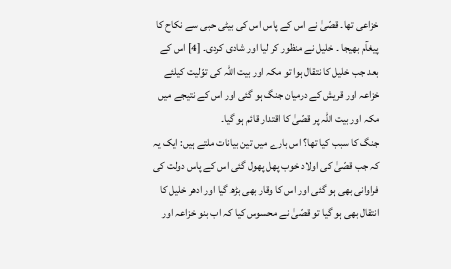خزاعی تھا۔ قصّیٰ نے اس کے پاس اس کی بیٹی حبی سے نکاح کا پیغآم بھیجا ۔ خلیل نے منظور کر لیا اور شادی کردی۔ [4] اس کے بعد جب خلیل کا نتقال ہوا تو مکہ اور بیت اللہ کی توّلیت کیلئے خزاعہ اور قریش کے درمیان جنگ ہو گئی اور اس کے نتیجے میں مکہ اور بیت اللہ پر قصّیٰ کا اقتدار قائم ہو گیا۔
جنگ کا سبب کیا تھا؟ اس بارے میں تین بیانات ملتے ہیں: ایک یہ کہ جب قصّیٰ کی اولاد خوب پھل پھول گئی اس کے پاس دولت کی فراوانی بھی ہو گئی اور اس کا وقار بھی بڑھ گیا اور ادھر خلیل کا انتقال بھی ہو گیا تو قصّیٰ نے محسوس کیا کہ اب بنو خزاعہ اور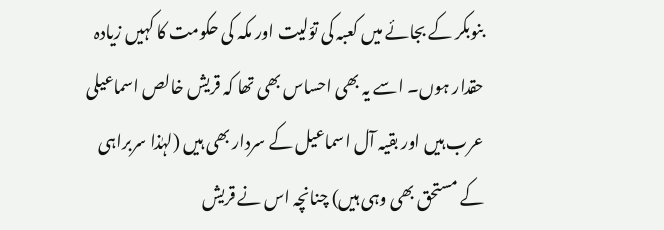بنوبکر کے بجائے میں کعبہ کی توّلیت اور مکہ کی حکومت کا کہیں زیادہ حقدار ہوں۔ اسے یہ بھی احساس بھی تھا کہ قریش خالص اسماعیلی عرب ہیں اور بقیہ آل اسماعیل کے سردار بھی ہیں (لہٰذا سربراہی کے مستحق بھی وہی ہیں) چنانچہ اس نے قریش